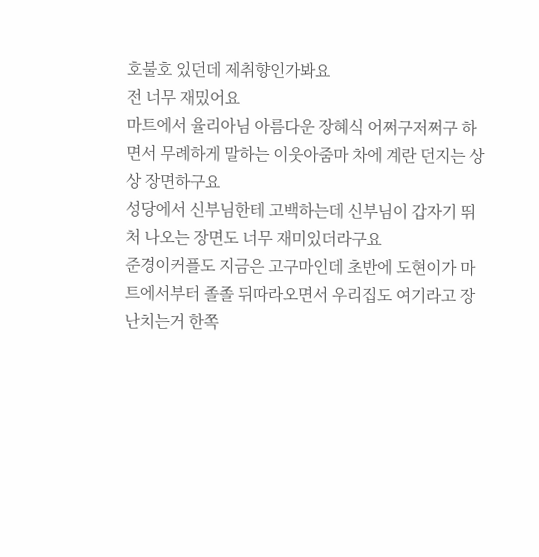호불호 있던데 제취향인가봐요
전 너무 재밌어요
마트에서 율리아님 아름다운 장혜식 어쩌구저쩌구 하면서 무례하게 말하는 이웃아줌마 차에 계란 던지는 상상 장면하구요
성당에서 신부님한테 고백하는데 신부님이 갑자기 뛰처 나오는 장면도 너무 재미있더라구요
준경이커플도 지금은 고구마인데 초반에 도현이가 마트에서부터 졸졸 뒤따라오면서 우리집도 여기라고 장난치는거 한쪽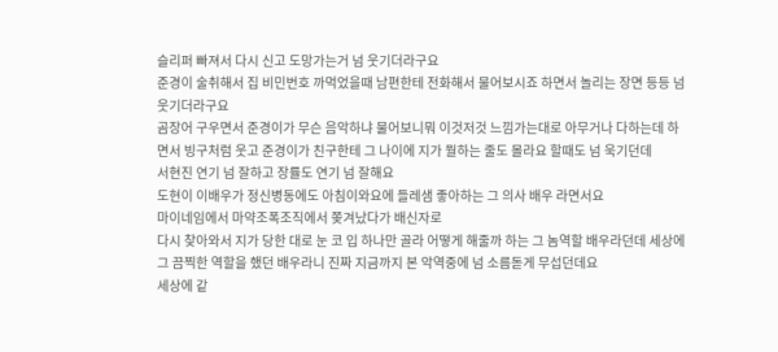슬리퍼 빠져서 다시 신고 도망가는거 넘 웃기더라구요
준경이 술취해서 집 비민번호 까먹었을때 남편한테 전화해서 물어보시죠 하면서 놀리는 장면 등등 넘 웃기더라구요
곰장어 구우면서 준경이가 무슨 음악하냐 물어보니뭐 이것저것 느낌가는대로 아무거나 다하는데 하면서 빙구처럼 웃고 준경이가 친구한테 그 나이에 지가 뭘하는 줄도 몰라요 할때도 넘 욱기던데
서현진 연기 넘 잘하고 장률도 연기 넘 잘해요
도현이 이배우가 정신병동에도 아침이와요에 들레샘 좋아하는 그 의사 배우 라면서요
마이네임에서 마약조폭조직에서 쫒겨났다가 배신자로
다시 찾아와서 지가 당한 대로 눈 코 입 하나만 골라 어떻게 해줄까 하는 그 놈역할 배우라던데 세상에 그 끔찍한 역할을 했던 배우라니 진짜 지금까지 본 악역중에 넘 소름돋게 무섭던데요
세상에 같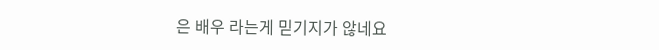은 배우 라는게 믿기지가 않네요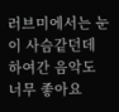러브미에서는 눈이 사슴같던데
하여간 음악도 너무 좋아요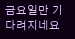금요일만 기다려지네요